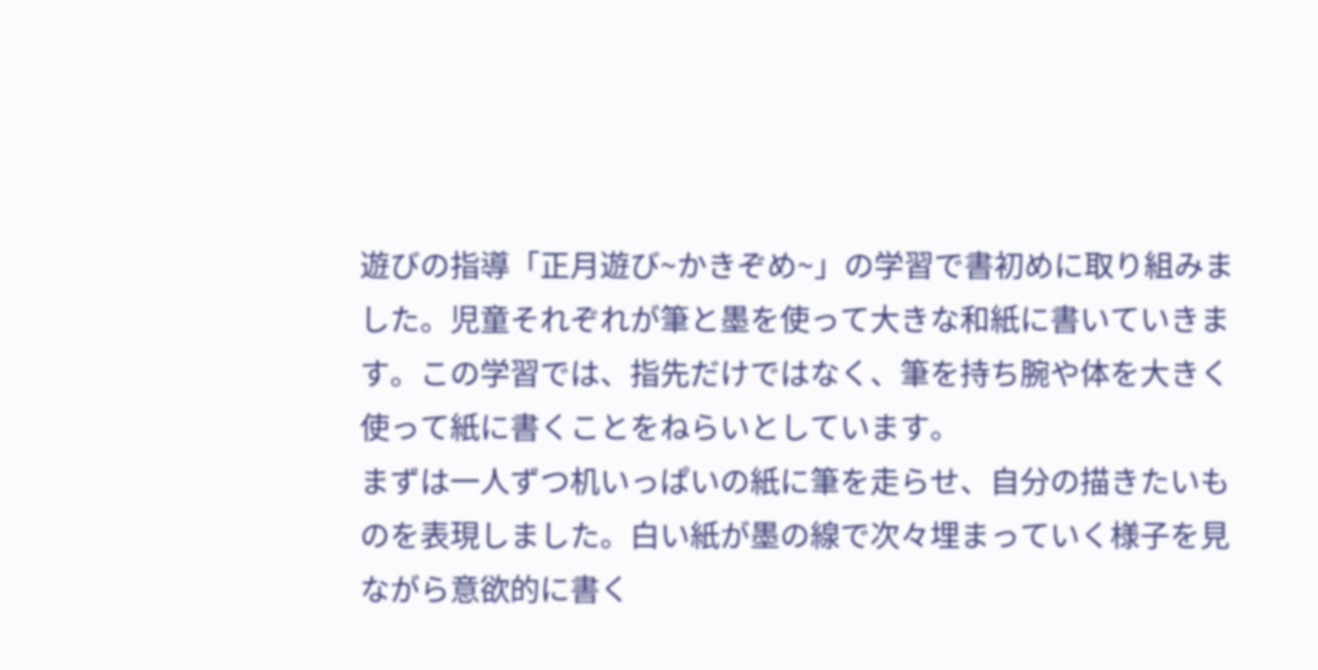遊びの指導「正月遊び~かきぞめ~」の学習で書初めに取り組みました。児童それぞれが筆と墨を使って大きな和紙に書いていきます。この学習では、指先だけではなく、筆を持ち腕や体を大きく使って紙に書くことをねらいとしています。
まずは一人ずつ机いっぱいの紙に筆を走らせ、自分の描きたいものを表現しました。白い紙が墨の線で次々埋まっていく様子を見ながら意欲的に書く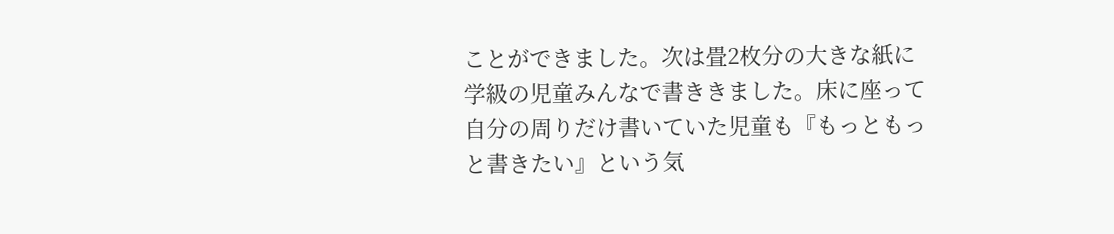ことができました。次は畳2枚分の大きな紙に学級の児童みんなで書ききました。床に座って自分の周りだけ書いていた児童も『もっともっと書きたい』という気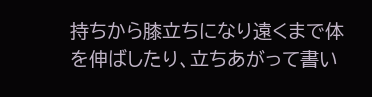持ちから膝立ちになり遠くまで体を伸ばしたり、立ちあがって書い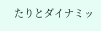たりとダイナミッ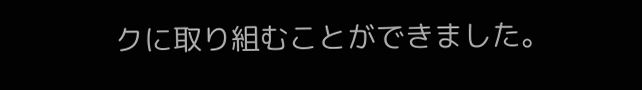クに取り組むことができました。